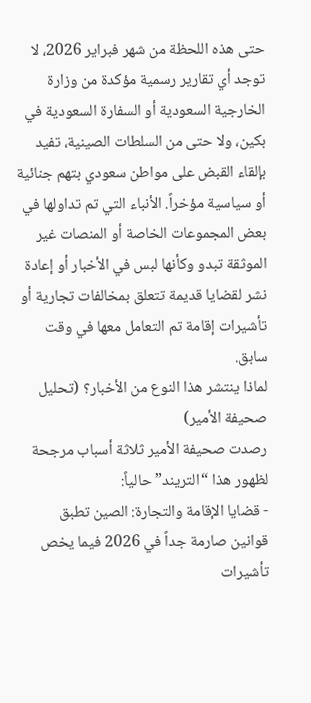حتى هذه اللحظة من شهر فبراير 2026، لا توجد أي تقارير رسمية مؤكدة من وزارة الخارجية السعودية أو السفارة السعودية في بكين، ولا حتى من السلطات الصينية، تفيد بإلقاء القبض على مواطن سعودي بتهم جنائية أو سياسية مؤخراً. الأنباء التي تم تداولها في بعض المجموعات الخاصة أو المنصات غير الموثقة تبدو وكأنها لبس في الأخبار أو إعادة نشر لقضايا قديمة تتعلق بمخالفات تجارية أو تأشيرات إقامة تم التعامل معها في وقت سابق.
لماذا ينتشر هذا النوع من الأخبار؟ (تحليل صحيفة الأمير)
رصدت صحيفة الأمير ثلاثة أسباب مرجحة لظهور هذا “التريند” حالياً:
- قضايا الإقامة والتجارة: الصين تطبق قوانين صارمة جداً في 2026 فيما يخص تأشيرات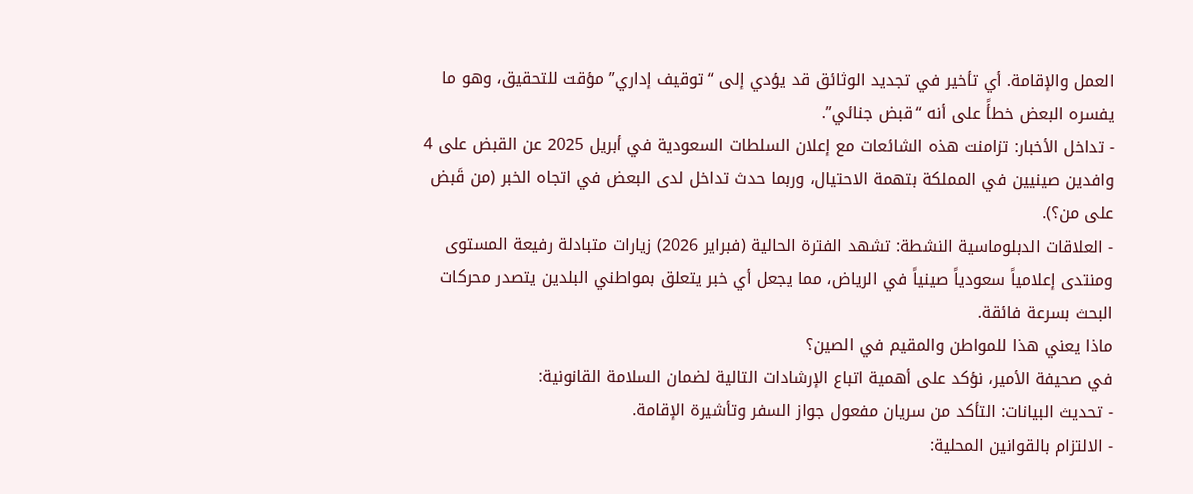العمل والإقامة. أي تأخير في تجديد الوثائق قد يؤدي إلى “توقيف إداري” مؤقت للتحقيق، وهو ما يفسره البعض خطأً على أنه “قبض جنائي”.
- تداخل الأخبار: تزامنت هذه الشائعات مع إعلان السلطات السعودية في أبريل 2025 عن القبض على 4 وافدين صينيين في المملكة بتهمة الاحتيال، وربما حدث تداخل لدى البعض في اتجاه الخبر (من قَبض على من؟).
- العلاقات الدبلوماسية النشطة: تشهد الفترة الحالية (فبراير 2026) زيارات متبادلة رفيعة المستوى ومنتدى إعلامياً سعودياً صينياً في الرياض، مما يجعل أي خبر يتعلق بمواطني البلدين يتصدر محركات البحث بسرعة فائقة.
ماذا يعني هذا للمواطن والمقيم في الصين؟
في صحيفة الأمير، نؤكد على أهمية اتباع الإرشادات التالية لضمان السلامة القانونية:
- تحديث البيانات: التأكد من سريان مفعول جواز السفر وتأشيرة الإقامة.
- الالتزام بالقوانين المحلية: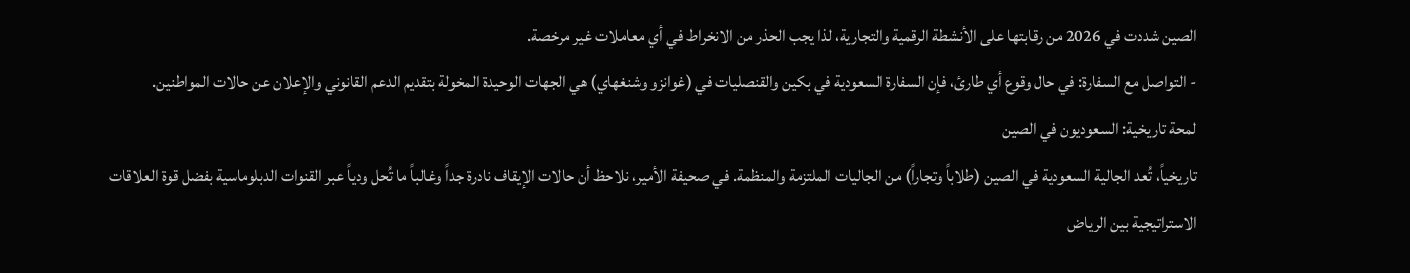الصين شددت في 2026 من رقابتها على الأنشطة الرقمية والتجارية، لذا يجب الحذر من الانخراط في أي معاملات غير مرخصة.
- التواصل مع السفارة: في حال وقوع أي طارئ، فإن السفارة السعودية في بكين والقنصليات في (غوانزو وشنغهاي) هي الجهات الوحيدة المخولة بتقديم الدعم القانوني والإعلان عن حالات المواطنين.
لمحة تاريخية: السعوديون في الصين
تاريخياً، تُعد الجالية السعودية في الصين (طلاباً وتجاراً) من الجاليات الملتزمة والمنظمة. في صحيفة الأمير، نلاحظ أن حالات الإيقاف نادرة جداً وغالباً ما تُحل ودياً عبر القنوات الدبلوماسية بفضل قوة العلاقات الاستراتيجية بين الرياض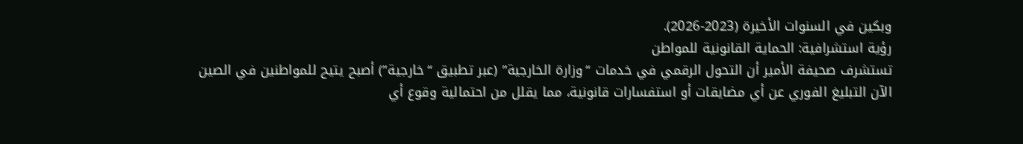وبكين في السنوات الأخيرة (2023-2026).
رؤية استشرافية: الحماية القانونية للمواطن
تستشرف صحيفة الأمير أن التحول الرقمي في خدمات “وزارة الخارجية” (عبر تطبيق “خارجية”) أصبح يتيح للمواطنين في الصين الآن التبليغ الفوري عن أي مضايقات أو استفسارات قانونية، مما يقلل من احتمالية وقوع أي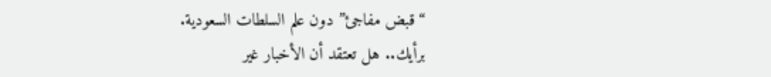“قبض مفاجئ” دون علم السلطات السعودية.
برأيك.. هل تعتقد أن الأخبار غير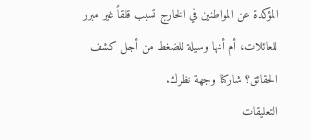المؤكدة عن المواطنين في الخارج تسبب قلقاً غير مبرر للعائلات، أم أنها وسيلة للضغط من أجل كشف الحقائق؟ شاركنا وجهة نظرك.
التعليقات